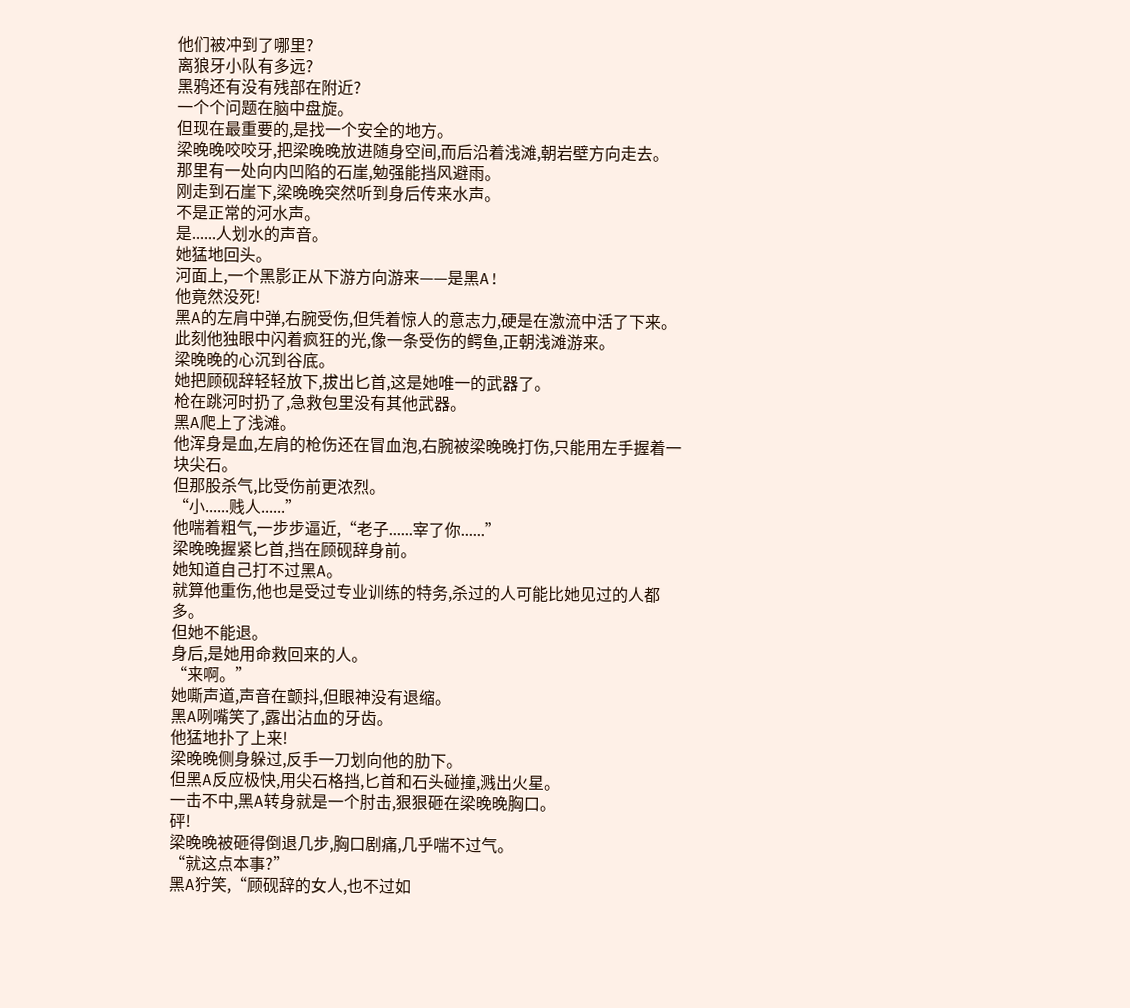他们被冲到了哪里?
离狼牙小队有多远?
黑鸦还有没有残部在附近?
一个个问题在脑中盘旋。
但现在最重要的,是找一个安全的地方。
梁晚晚咬咬牙,把梁晚晚放进随身空间,而后沿着浅滩,朝岩壁方向走去。
那里有一处向内凹陷的石崖,勉强能挡风避雨。
刚走到石崖下,梁晚晚突然听到身后传来水声。
不是正常的河水声。
是......人划水的声音。
她猛地回头。
河面上,一个黑影正从下游方向游来——是黑A!
他竟然没死!
黑A的左肩中弹,右腕受伤,但凭着惊人的意志力,硬是在激流中活了下来。
此刻他独眼中闪着疯狂的光,像一条受伤的鳄鱼,正朝浅滩游来。
梁晚晚的心沉到谷底。
她把顾砚辞轻轻放下,拔出匕首,这是她唯一的武器了。
枪在跳河时扔了,急救包里没有其他武器。
黑A爬上了浅滩。
他浑身是血,左肩的枪伤还在冒血泡,右腕被梁晚晚打伤,只能用左手握着一块尖石。
但那股杀气,比受伤前更浓烈。
“小......贱人......”
他喘着粗气,一步步逼近,“老子......宰了你......”
梁晚晚握紧匕首,挡在顾砚辞身前。
她知道自己打不过黑A。
就算他重伤,他也是受过专业训练的特务,杀过的人可能比她见过的人都多。
但她不能退。
身后,是她用命救回来的人。
“来啊。”
她嘶声道,声音在颤抖,但眼神没有退缩。
黑A咧嘴笑了,露出沾血的牙齿。
他猛地扑了上来!
梁晚晚侧身躲过,反手一刀划向他的肋下。
但黑A反应极快,用尖石格挡,匕首和石头碰撞,溅出火星。
一击不中,黑A转身就是一个肘击,狠狠砸在梁晚晚胸口。
砰!
梁晚晚被砸得倒退几步,胸口剧痛,几乎喘不过气。
“就这点本事?”
黑A狞笑,“顾砚辞的女人,也不过如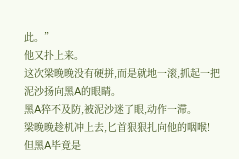此。”
他又扑上来。
这次梁晚晚没有硬拼,而是就地一滚,抓起一把泥沙扬向黑A的眼睛。
黑A猝不及防,被泥沙迷了眼,动作一滞。
梁晚晚趁机冲上去,匕首狠狠扎向他的咽喉!
但黑A毕竟是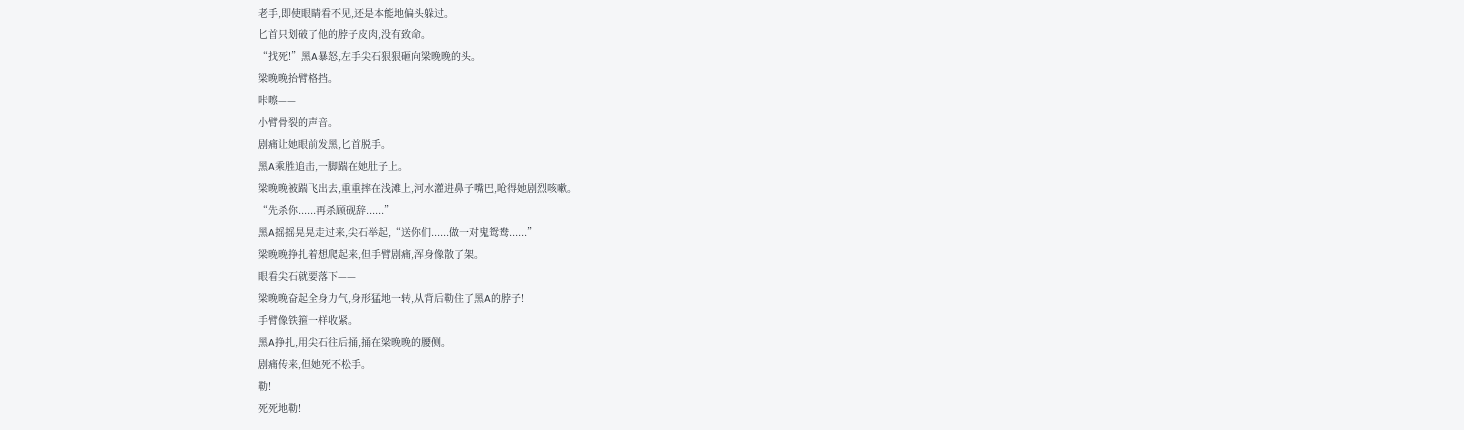老手,即使眼睛看不见,还是本能地偏头躲过。
匕首只划破了他的脖子皮肉,没有致命。
“找死!”黑A暴怒,左手尖石狠狠砸向梁晚晚的头。
梁晚晚抬臂格挡。
咔嚓——
小臂骨裂的声音。
剧痛让她眼前发黑,匕首脱手。
黑A乘胜追击,一脚踹在她肚子上。
梁晚晚被踹飞出去,重重摔在浅滩上,河水灌进鼻子嘴巴,呛得她剧烈咳嗽。
“先杀你......再杀顾砚辞......”
黑A摇摇晃晃走过来,尖石举起,“送你们......做一对鬼鸳鸯......”
梁晚晚挣扎着想爬起来,但手臂剧痛,浑身像散了架。
眼看尖石就要落下——
梁晚晚奋起全身力气,身形猛地一转,从背后勒住了黑A的脖子!
手臂像铁箍一样收紧。
黑A挣扎,用尖石往后捅,捅在梁晚晚的腰侧。
剧痛传来,但她死不松手。
勒!
死死地勒!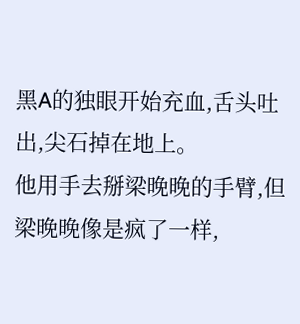黑A的独眼开始充血,舌头吐出,尖石掉在地上。
他用手去掰梁晚晚的手臂,但梁晚晚像是疯了一样,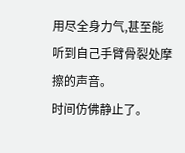用尽全身力气,甚至能听到自己手臂骨裂处摩擦的声音。
时间仿佛静止了。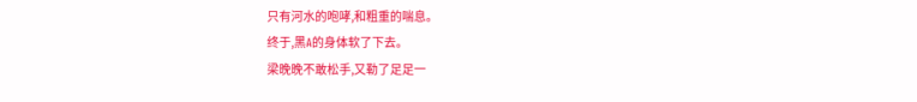只有河水的咆哮,和粗重的喘息。
终于,黑A的身体软了下去。
梁晚晚不敢松手,又勒了足足一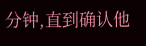分钟,直到确认他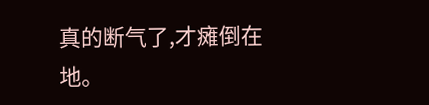真的断气了,才瘫倒在地。